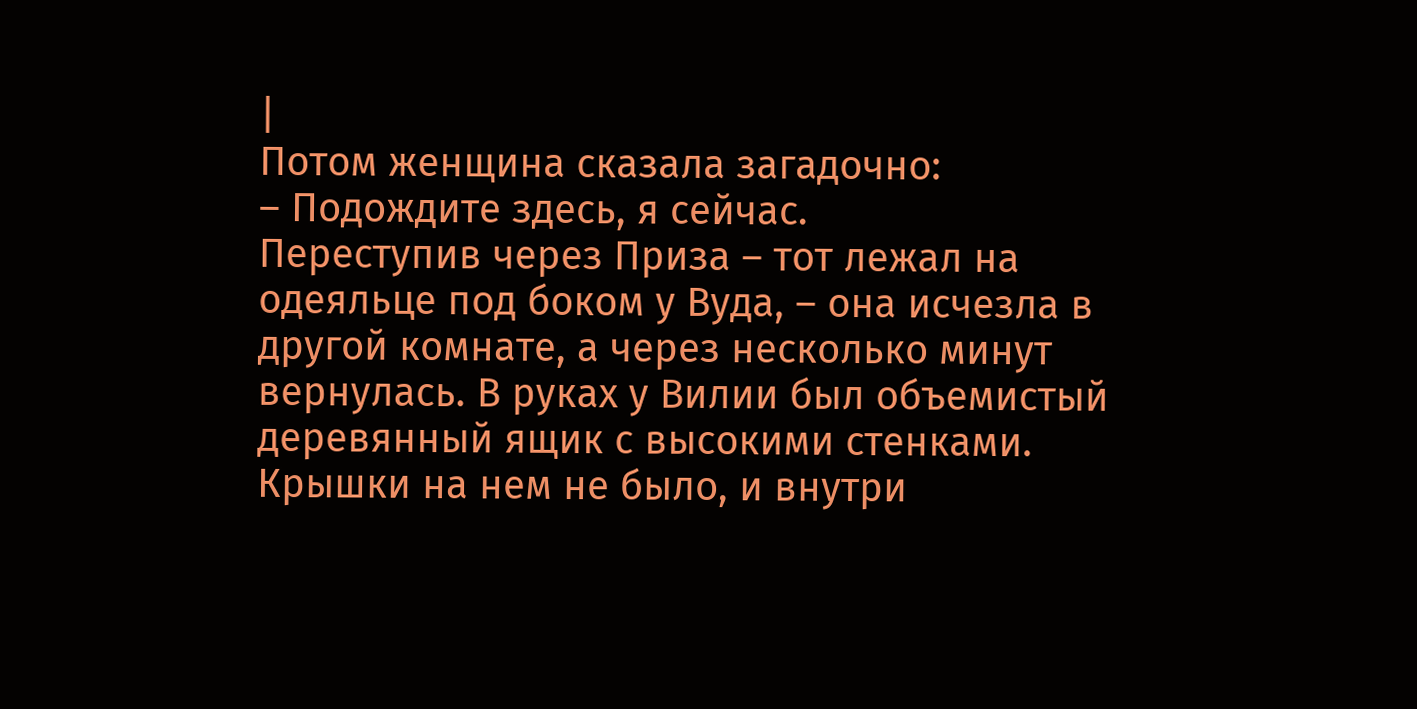|
Потом женщина сказала загадочно:
– Подождите здесь, я сейчас.
Переступив через Приза – тот лежал на одеяльце под боком у Вуда, – она исчезла в другой комнате, а через несколько минут вернулась. В руках у Вилии был объемистый деревянный ящик с высокими стенками. Крышки на нем не было, и внутри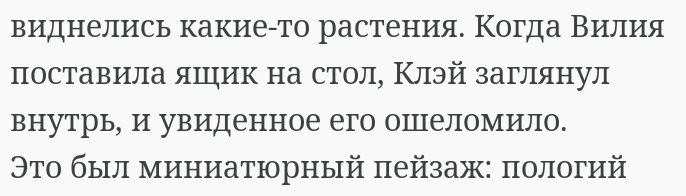виднелись какие-то растения. Когда Вилия поставила ящик на стол, Клэй заглянул внутрь, и увиденное его ошеломило.
Это был миниатюрный пейзаж: пологий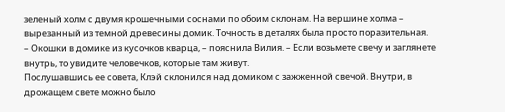зеленый холм с двумя крошечными соснами по обоим склонам. На вершине холма – вырезанный из темной древесины домик. Точность в деталях была просто поразительная.
– Окошки в домике из кусочков кварца, – пояснила Вилия. – Если возьмете свечу и заглянете внутрь, то увидите человечков, которые там живут.
Послушавшись ее совета, Клэй склонился над домиком с зажженной свечой. Внутри, в дрожащем свете можно было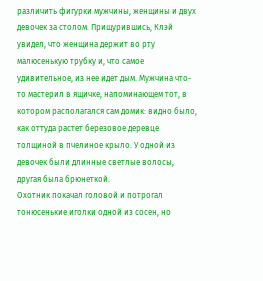различить фигурки мужчины, женщины и двух девочек за столом. Прищурившись, Клэй увидел, что женщина держит во рту малюсенькую трубку и, что самое удивительное, из нее идет дым. Мужчина что-то мастерил в ящичке, напоминающем тот, в котором располагался сам домик: видно было, как оттуда растет березовое деревце толщиной в пчелиное крыло. У одной из девочек были длинные светлые волосы, другая была брюнеткой.
Охотник покачал головой и потрогал тонюсенькие иголки одной из сосен, но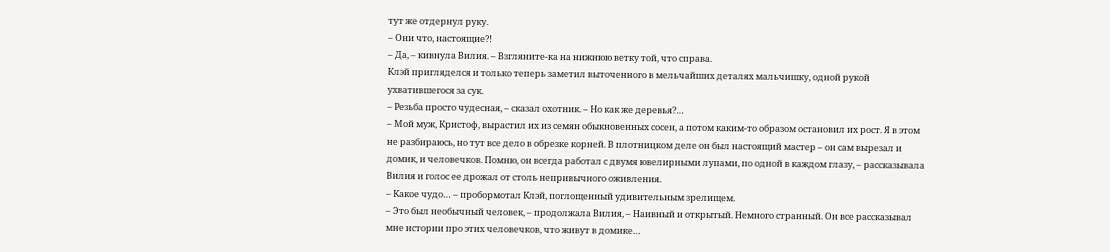тут же отдернул руку.
– Они что, настоящие?!
– Да, – кивнула Вилия. – Взгляните-ка на нижнюю ветку той, что справа.
Клэй пригляделся и только теперь заметил выточенного в мельчайших деталях мальчишку, одной рукой ухватившегося за сук.
– Резьба просто чудесная, – сказал охотник. – Но как же деревья?…
– Мой муж, Кристоф, вырастил их из семян обыкновенных сосен, а потом каким-то образом остановил их рост. Я в этом не разбираюсь, но тут все дело в обрезке корней. В плотницком деле он был настоящий мастер – он сам вырезал и домик, и человечков. Помню, он всегда работал с двумя ювелирными лупами, по одной в каждом глазу, – рассказывала Вилия и голос ее дрожал от столь непривычного оживления.
– Какое чудо… – пробормотал Клэй, поглощенный удивительным зрелищем.
– Это был необычный человек, – продолжала Вилия, – Наивный и открытый. Немного странный. Он все рассказывал мне истории про этих человечков, что живут в домике…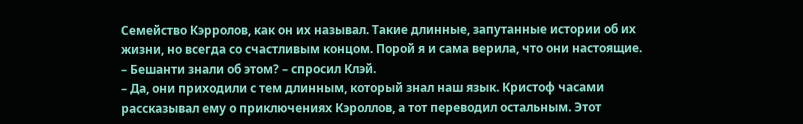Семейство Кэрролов, как он их называл. Такие длинные, запутанные истории об их жизни, но всегда со счастливым концом. Порой я и сама верила, что они настоящие.
– Бешанти знали об этом? – спросил Клэй.
– Да, они приходили с тем длинным, который знал наш язык. Кристоф часами рассказывал ему о приключениях Кэроллов, а тот переводил остальным. Этот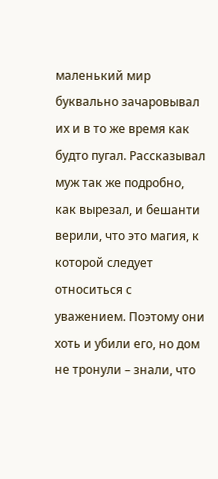маленький мир буквально зачаровывал их и в то же время как будто пугал. Рассказывал муж так же подробно, как вырезал, и бешанти верили, что это магия, к которой следует относиться с уважением. Поэтому они хоть и убили его, но дом не тронули – знали, что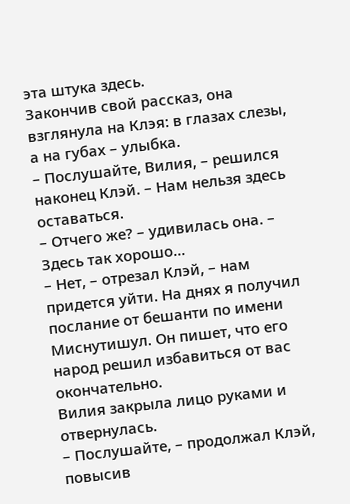эта штука здесь.
Закончив свой рассказ, она взглянула на Клэя: в глазах слезы, а на губах – улыбка.
– Послушайте, Вилия, – решился наконец Клэй. – Нам нельзя здесь оставаться.
– Отчего же? – удивилась она. – Здесь так хорошо…
– Нет, – отрезал Клэй, – нам придется уйти. На днях я получил послание от бешанти по имени Миснутишул. Он пишет, что его народ решил избавиться от вас окончательно.
Вилия закрыла лицо руками и отвернулась.
– Послушайте, – продолжал Клэй, повысив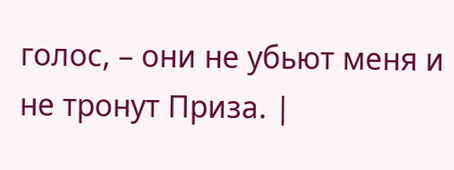голос, – они не убьют меня и не тронут Приза. |